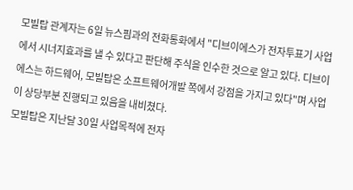모빌탑 관계자는 6일 뉴스핌과의 전화통화에서 "디브이에스가 전자투표기 사업에서 시너지효과를 낼 수 있다고 판단해 주식을 인수한 것으로 알고 있다. 디브이에스는 하드웨어, 모빌탑은 소프트웨어개발 쪽에서 강점을 가지고 있다"며 사업이 상당부분 진행되고 있음을 내비쳤다.
모빌탑은 지난달 30일 사업목적에 전자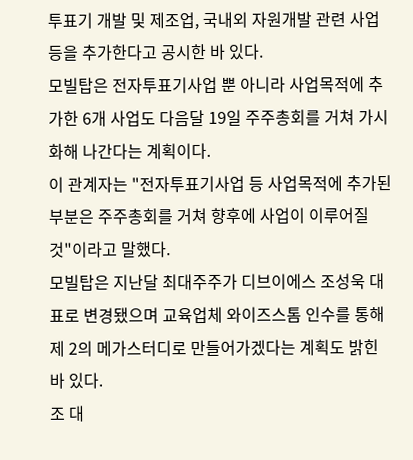투표기 개발 및 제조업, 국내외 자원개발 관련 사업 등을 추가한다고 공시한 바 있다.
모빌탑은 전자투표기사업 뿐 아니라 사업목적에 추가한 6개 사업도 다음달 19일 주주총회를 거쳐 가시화해 나간다는 계획이다.
이 관계자는 "전자투표기사업 등 사업목적에 추가된 부분은 주주총회를 거쳐 향후에 사업이 이루어질 것"이라고 말했다.
모빌탑은 지난달 최대주주가 디브이에스 조성욱 대표로 변경됐으며 교육업체 와이즈스톰 인수를 통해 제 2의 메가스터디로 만들어가겠다는 계획도 밝힌 바 있다.
조 대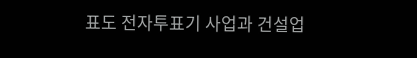표도 전자투표기 사업과 건설업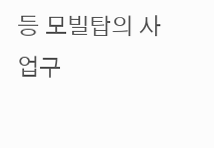등 모빌탑의 사업구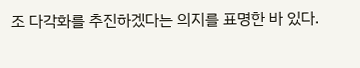조 다각화를 추진하겠다는 의지를 표명한 바 있다.